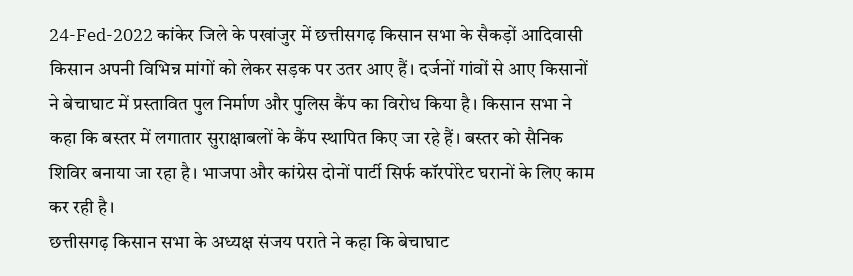24-Fed-2022 कांकेर जिले के पखांजुर में छत्तीसगढ़ किसान सभा के सैकड़ों आदिवासी किसान अपनी विभिन्न मांगों को लेकर सड़क पर उतर आए हैं। दर्जनों गांवों से आए किसानों ने बेचाघाट में प्रस्तावित पुल निर्माण और पुलिस कैंप का विरोध किया है। किसान सभा ने कहा कि बस्तर में लगातार सुराक्षाबलों के कैंप स्थापित किए जा रहे हैं। बस्तर को सैनिक शिविर बनाया जा रहा है। भाजपा और कांग्रेस दोनों पार्टी सिर्फ कॉरपोरेट घरानों के लिए काम कर रही है।
छत्तीसगढ़ किसान सभा के अध्यक्ष संजय पराते ने कहा कि बेचाघाट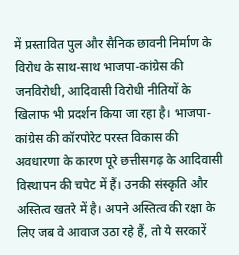में प्रस्तावित पुल और सैनिक छावनी निर्माण के विरोध के साथ-साथ भाजपा-कांग्रेस की जनविरोधी, आदिवासी विरोधी नीतियों के खिलाफ भी प्रदर्शन किया जा रहा है। भाजपा-कांग्रेस की कॉरपोरेट परस्त विकास की अवधारणा के कारण पूरे छत्तीसगढ़ के आदिवासी विस्थापन की चपेट में हैं। उनकी संस्कृति और अस्तित्व खतरे में है। अपने अस्तित्व की रक्षा के लिए जब वे आवाज उठा रहे हैं, तो ये सरकारें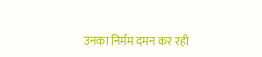उनका निर्मम दमन कर रही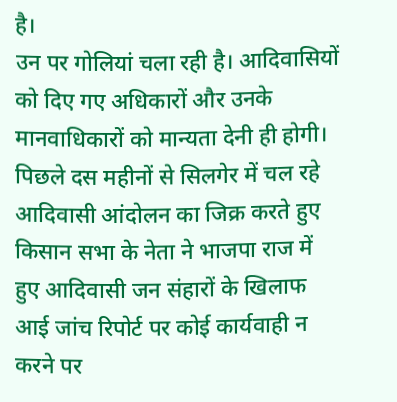है।
उन पर गोलियां चला रही है। आदिवासियों को दिए गए अधिकारों और उनके मानवाधिकारों को मान्यता देनी ही होगी। पिछले दस महीनों से सिलगेर में चल रहे आदिवासी आंदोलन का जिक्र करते हुए किसान सभा के नेता ने भाजपा राज में हुए आदिवासी जन संहारों के खिलाफ आई जांच रिपोर्ट पर कोई कार्यवाही न करने पर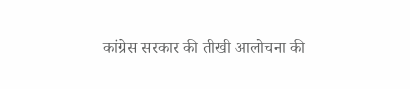कांग्रेस सरकार की तीखी आलोचना की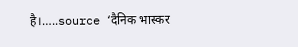है।…..source ‘दैनिक भास्कर